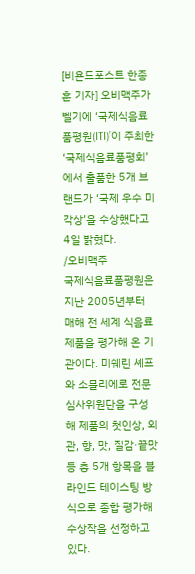[비욘드포스트 한종훈 기자] 오비맥주가 벨기에 ‘국제식음료품평원(ITI)’이 주최한 ‘국제식음료품평회’에서 출품한 5개 브랜드가 ‘국제 우수 미각상’을 수상했다고 4일 밝혔다.
/오비맥주
국제식음료품평원은 지난 2005년부터 매해 전 세계 식음료 제품을 평가해 온 기관이다. 미쉐린 셰프와 소믈리에로 전문 심사위원단을 구성해 제품의 첫인상, 외관, 향, 맛, 질감·끝맛 등 총 5개 항목을 블라인드 테이스팅 방식으로 종합 평가해 수상작을 선정하고 있다.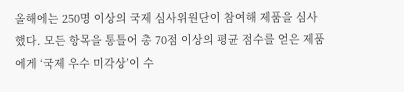올해에는 250명 이상의 국제 심사위원단이 참여해 제품을 심사했다. 모든 항목을 통틀어 총 70점 이상의 평균 점수를 얻은 제품에게 ‘국제 우수 미각상’이 수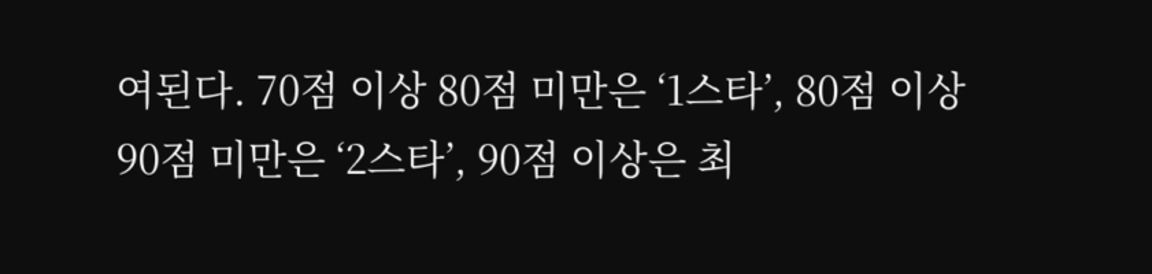여된다. 70점 이상 80점 미만은 ‘1스타’, 80점 이상 90점 미만은 ‘2스타’, 90점 이상은 최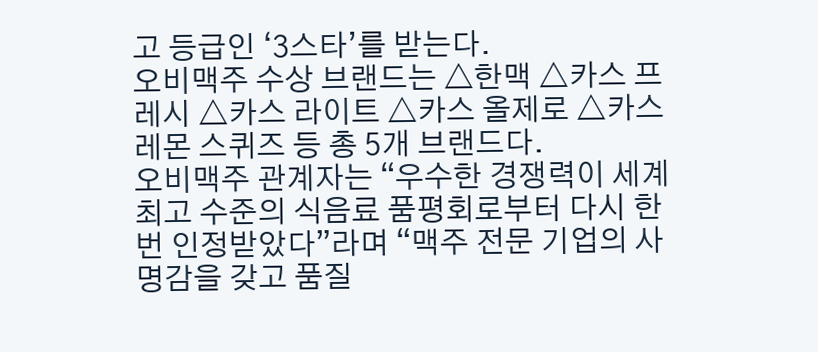고 등급인 ‘3스타’를 받는다.
오비맥주 수상 브랜드는 △한맥 △카스 프레시 △카스 라이트 △카스 올제로 △카스 레몬 스퀴즈 등 총 5개 브랜드다.
오비맥주 관계자는 “우수한 경쟁력이 세계 최고 수준의 식음료 품평회로부터 다시 한번 인정받았다”라며 “맥주 전문 기업의 사명감을 갖고 품질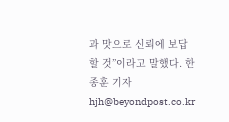과 맛으로 신뢰에 보답할 것”이라고 말했다. 한종훈 기자 hjh@beyondpost.co.kr